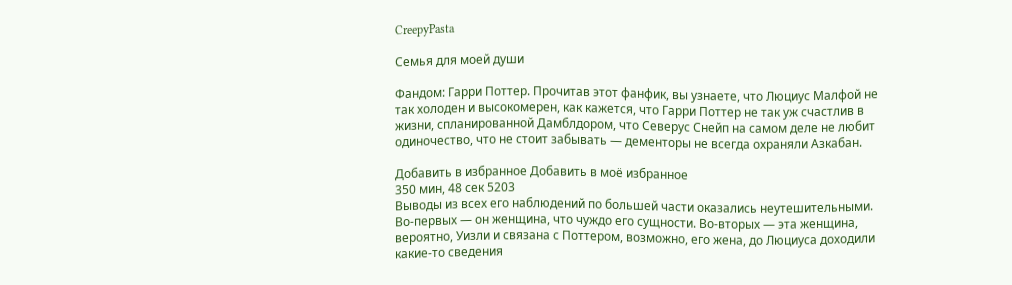CreepyPasta

Семья для моей души

Фандом: Гарри Поттер. Прочитав этот фанфик, вы узнаете, что Люциус Малфой не так холоден и высокомерен, как кажется, что Гарри Поттер не так уж счастлив в жизни, спланированной Дамблдором, что Северус Снейп на самом деле не любит одиночество, что не стоит забывать — дементоры не всегда охраняли Азкабан.

Добавить в избранное Добавить в моё избранное
350 мин, 48 сек 5203
Выводы из всех его наблюдений по большей части оказались неутешительными. Во-первых — он женщина, что чуждо его сущности. Во-вторых — эта женщина, вероятно, Уизли и связана с Поттером, возможно, его жена, до Люциуса доходили какие-то сведения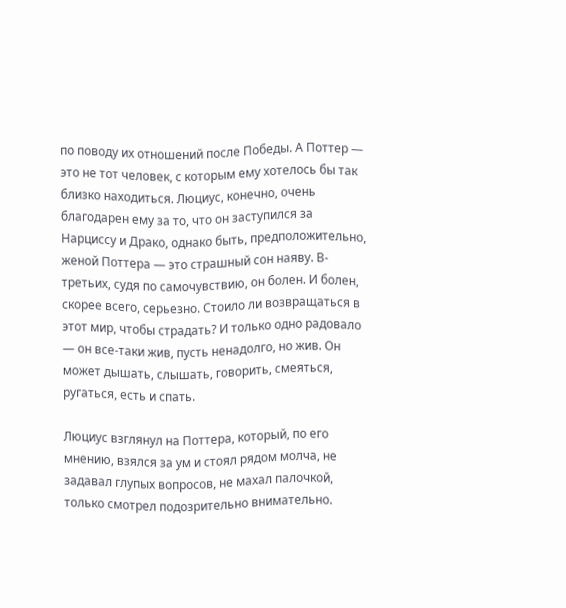по поводу их отношений после Победы. А Поттер — это не тот человек, с которым ему хотелось бы так близко находиться. Люциус, конечно, очень благодарен ему за то, что он заступился за Нарциссу и Драко, однако быть, предположительно, женой Поттера — это страшный сон наяву. В-третьих, судя по самочувствию, он болен. И болен, скорее всего, серьезно. Стоило ли возвращаться в этот мир, чтобы страдать? И только одно радовало — он все-таки жив, пусть ненадолго, но жив. Он может дышать, слышать, говорить, смеяться, ругаться, есть и спать.

Люциус взглянул на Поттера, который, по его мнению, взялся за ум и стоял рядом молча, не задавал глупых вопросов, не махал палочкой, только смотрел подозрительно внимательно.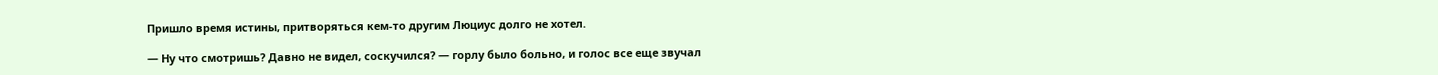Пришло время истины, притворяться кем-то другим Люциус долго не хотел.

— Ну что смотришь? Давно не видел, соскучился? — горлу было больно, и голос все еще звучал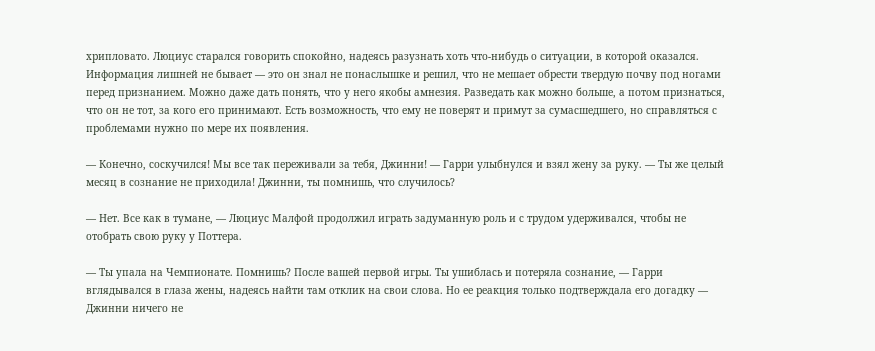хрипловато. Люциус старался говорить спокойно, надеясь разузнать хоть что-нибудь о ситуации, в которой оказался. Информация лишней не бывает — это он знал не понаслышке и решил, что не мешает обрести твердую почву под ногами перед признанием. Можно даже дать понять, что у него якобы амнезия. Разведать как можно больше, а потом признаться, что он не тот, за кого его принимают. Есть возможность, что ему не поверят и примут за сумасшедшего, но справляться с проблемами нужно по мере их появления.

— Конечно, соскучился! Мы все так переживали за тебя, Джинни! — Гарри улыбнулся и взял жену за руку. — Ты же целый месяц в сознание не приходила! Джинни, ты помнишь, что случилось?

— Нет. Все как в тумане, — Люциус Малфой продолжил играть задуманную роль и с трудом удерживался, чтобы не отобрать свою руку у Поттера.

— Ты упала на Чемпионате. Помнишь? После вашей первой игры. Ты ушиблась и потеряла сознание, — Гарри вглядывался в глаза жены, надеясь найти там отклик на свои слова. Но ее реакция только подтверждала его догадку — Джинни ничего не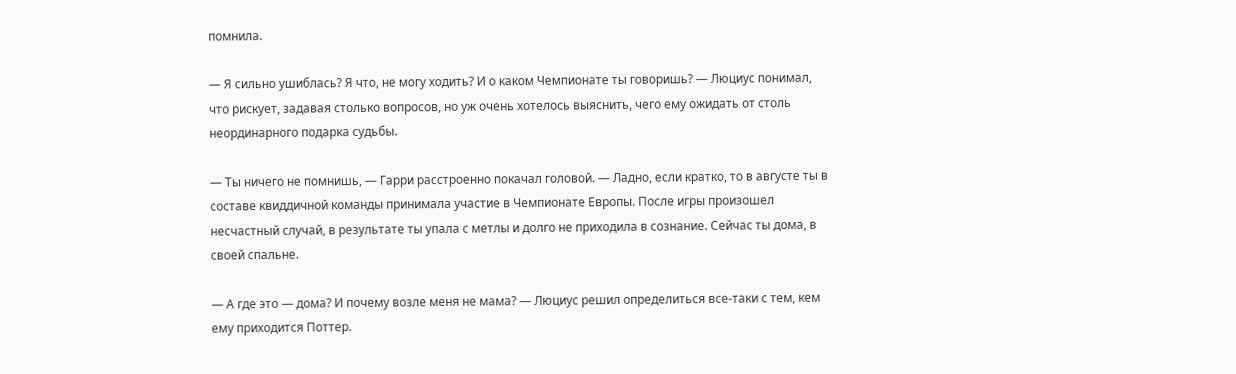помнила.

— Я сильно ушиблась? Я что, не могу ходить? И о каком Чемпионате ты говоришь? — Люциус понимал, что рискует, задавая столько вопросов, но уж очень хотелось выяснить, чего ему ожидать от столь неординарного подарка судьбы.

— Ты ничего не помнишь, — Гарри расстроенно покачал головой. — Ладно, если кратко, то в августе ты в составе квиддичной команды принимала участие в Чемпионате Европы. После игры произошел несчастный случай, в результате ты упала с метлы и долго не приходила в сознание. Сейчас ты дома, в своей спальне.

— А где это — дома? И почему возле меня не мама? — Люциус решил определиться все-таки с тем, кем ему приходится Поттер.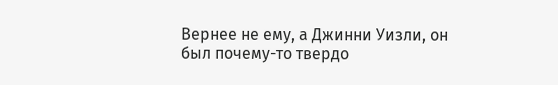Вернее не ему, а Джинни Уизли, он был почему-то твердо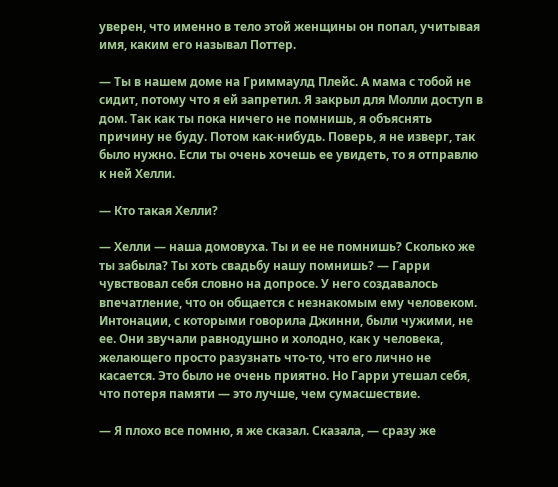уверен, что именно в тело этой женщины он попал, учитывая имя, каким его называл Поттер.

— Ты в нашем доме на Гриммаулд Плейс. А мама с тобой не сидит, потому что я ей запретил. Я закрыл для Молли доступ в дом. Так как ты пока ничего не помнишь, я объяснять причину не буду. Потом как-нибудь. Поверь, я не изверг, так было нужно. Если ты очень хочешь ее увидеть, то я отправлю к ней Хелли.

— Кто такая Хелли?

— Хелли — наша домовуха. Ты и ее не помнишь? Сколько же ты забыла? Ты хоть свадьбу нашу помнишь? — Гарри чувствовал себя словно на допросе. У него создавалось впечатление, что он общается с незнакомым ему человеком. Интонации, с которыми говорила Джинни, были чужими, не ее. Они звучали равнодушно и холодно, как у человека, желающего просто разузнать что-то, что его лично не касается. Это было не очень приятно. Но Гарри утешал себя, что потеря памяти — это лучше, чем сумасшествие.

— Я плохо все помню, я же сказал. Сказала, — сразу же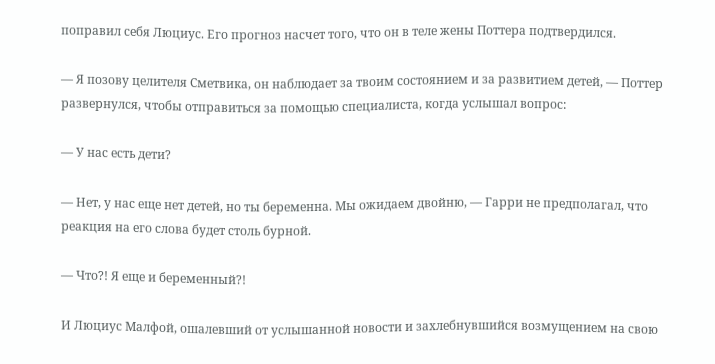поправил себя Люциус. Его прогноз насчет того, что он в теле жены Поттера подтвердился.

— Я позову целителя Сметвика, он наблюдает за твоим состоянием и за развитием детей, — Поттер развернулся, чтобы отправиться за помощью специалиста, когда услышал вопрос:

— У нас есть дети?

— Нет, у нас еще нет детей, но ты беременна. Мы ожидаем двойню, — Гарри не предполагал, что реакция на его слова будет столь бурной.

— Что?! Я еще и беременный?!

И Люциус Малфой, ошалевший от услышанной новости и захлебнувшийся возмущением на свою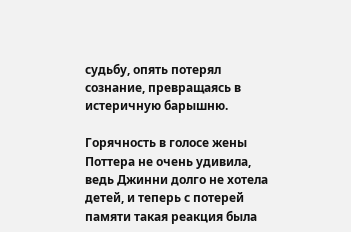судьбу, опять потерял сознание, превращаясь в истеричную барышню.

Горячность в голосе жены Поттера не очень удивила, ведь Джинни долго не хотела детей, и теперь с потерей памяти такая реакция была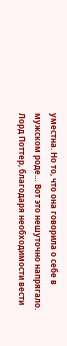уместна. Но то, что она говорила о себе в мужском роде… Вот это нешуточно напрягало. Лорд Поттер, благодаря необходимости вести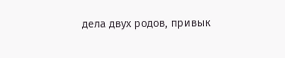дела двух родов, привык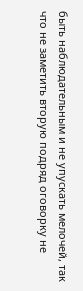быть наблюдательным и не упускать мелочей, так что не заметить вторую подряд оговорку не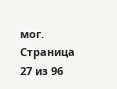мог.
Страница 27 из 96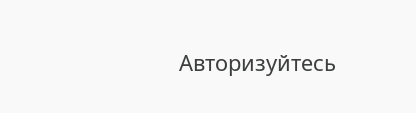Авторизуйтесь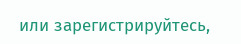или зарегистрируйтесь,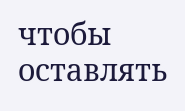чтобы оставлять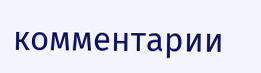комментарии